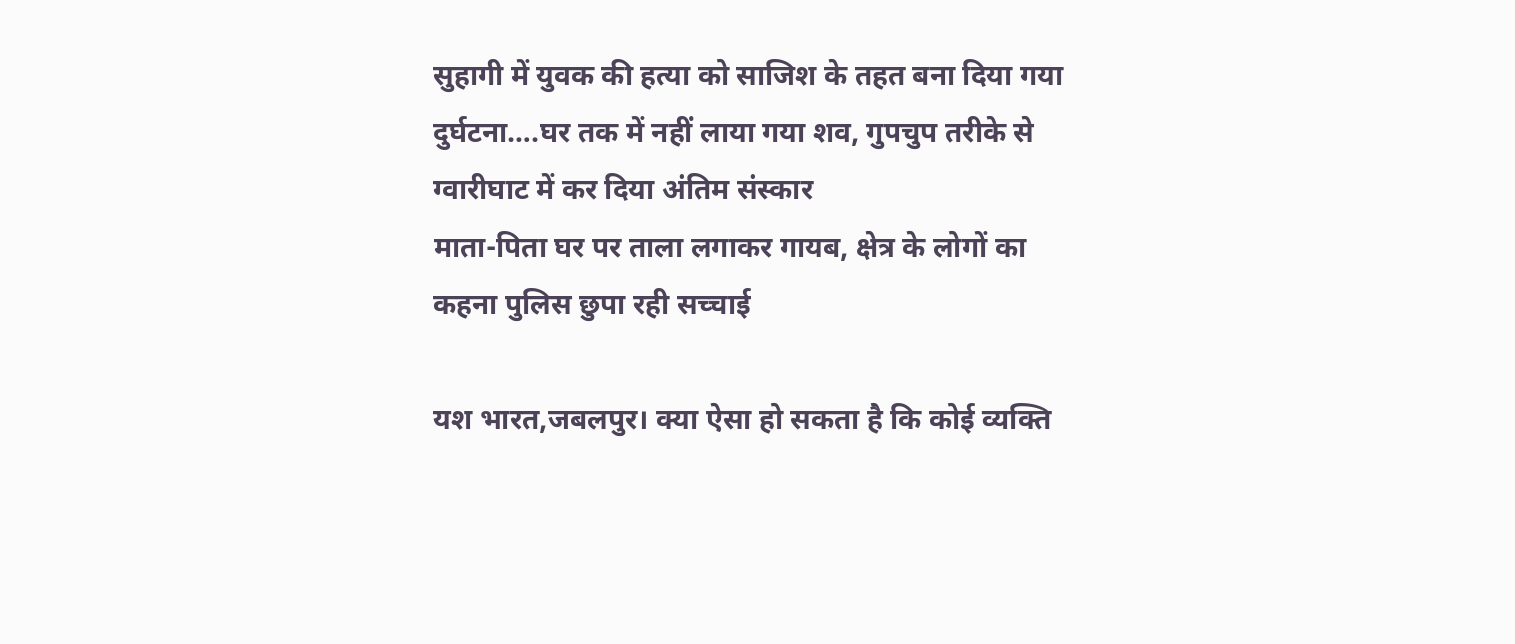सुहागी में युवक की हत्या को साजिश के तहत बना दिया गया दुर्घटना….घर तक में नहीं लाया गया शव, गुपचुप तरीके से ग्वारीघाट में कर दिया अंतिम संस्कार
माता-पिता घर पर ताला लगाकर गायब, क्षेत्र के लोगों का कहना पुलिस छुपा रही सच्चाई

यश भारत,जबलपुर। क्या ऐसा हो सकता है कि कोई व्यक्ति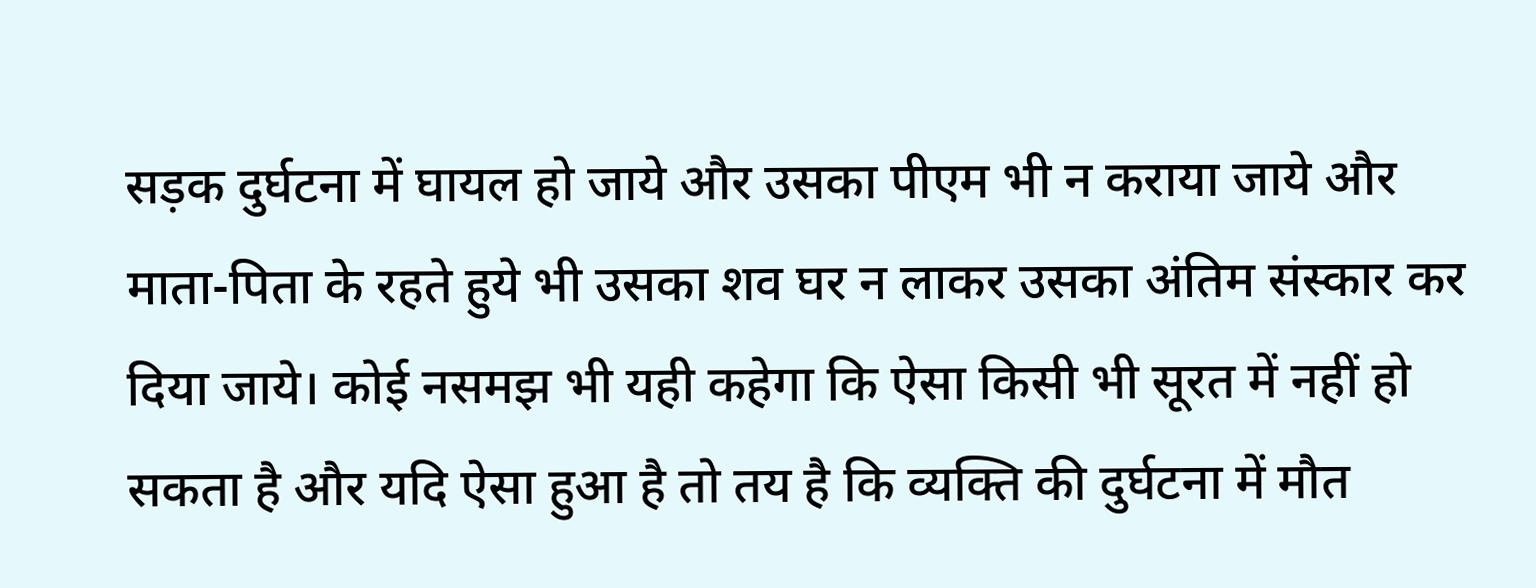सड़क दुर्घटना में घायल हो जाये और उसका पीएम भी न कराया जाये और माता-पिता के रहते हुये भी उसका शव घर न लाकर उसका अंतिम संस्कार कर दिया जाये। कोई नसमझ भी यही कहेगा कि ऐसा किसी भी सूरत में नहीं हो सकता है और यदि ऐसा हुआ है तो तय है कि व्यक्ति की दुर्घटना में मौत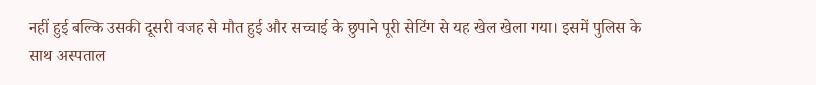नहीं हुई बल्कि उसकी दूसरी वजह से मौत हुई और सच्चाई के छुपाने पूरी सेटिंग से यह खेल खेला गया। इसमें पुलिस के साथ अस्पताल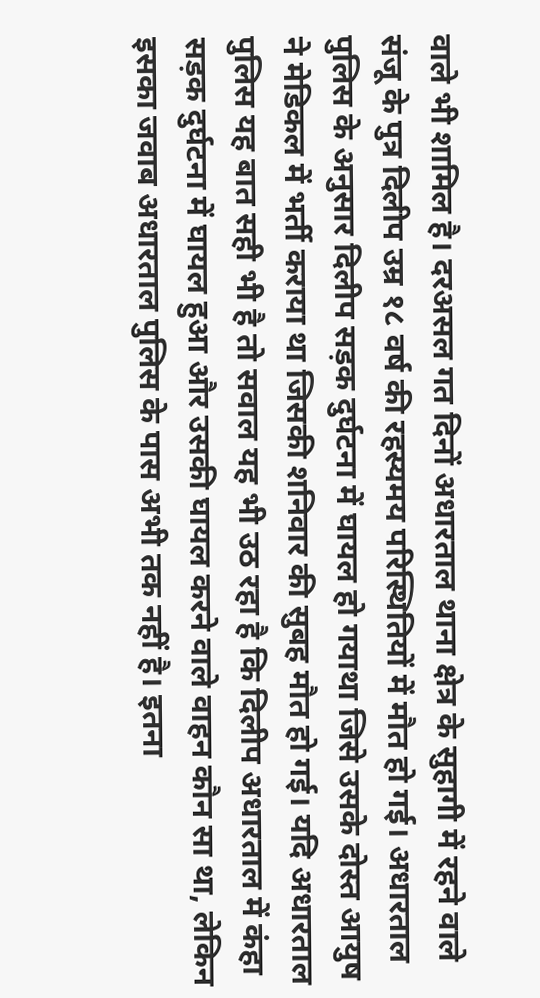वाले भी शामिल है। दरअसल गत दिनों अधारताल थाना क्षेत्र के सुहागी में रहने वाले संजू के पुत्र दिलीप उम्र १८ वर्ष की रहस्यमय परिस्थितियों में मौत हो गई। अधारताल पुलिस के अनुसार दिलीप सड़क दुर्घटना में घायल हो गयाथा जिसे उसके दोस्त आयुष ने मेडिकल में भर्ती कराया था जिसकी शनिवार की सुबह मौत हो गई। यदि अधारताल पुलिस यह बात सही भी है तो सवाल यह भी उठ रहा है कि दिलीप अधारताल में कंहा सड़क दुर्घटना में घायल हुआ और उसकी घायल करने वाले वाहन कौन सा था, लेकिन इसका जवाब अधारताल पुलिस के पास अभी तक नहीं है। इतना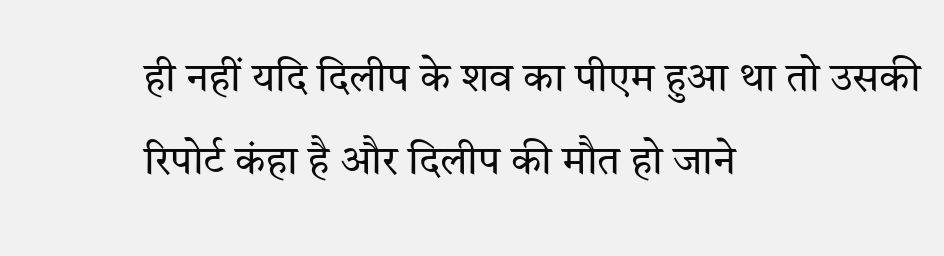ही नहीं यदि दिलीप के शव का पीएम हुआ था तो उसकी रिपोर्ट कंहा है और दिलीप की मौत हो जाने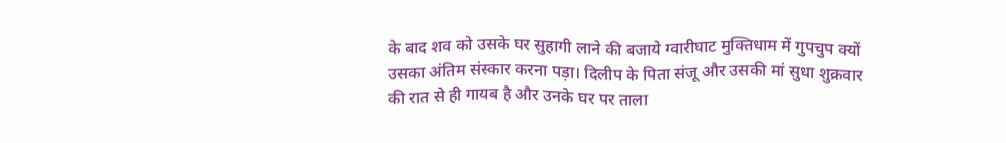के बाद शव को उसके घर सुहागी लाने की बजाये ग्वारीघाट मुक्तिधाम में गुपचुप क्यों उसका अंतिम संस्कार करना पड़ा। दिलीप के पिता संजू और उसकी मां सुधा शुक्रवार की रात से ही गायब है और उनके घर पर ताला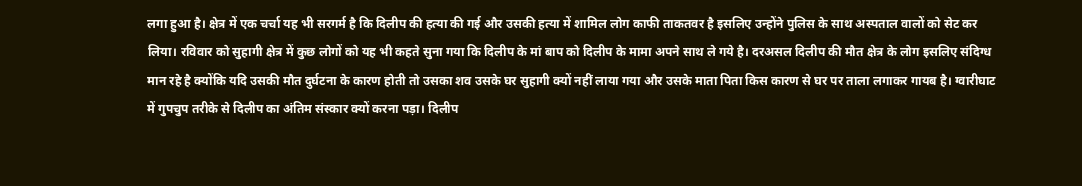लगा हुआ है। क्षेत्र में एक चर्चा यह भी सरगर्म है कि दिलीप की हत्या की गई और उसकी हत्या में शामिल लोग काफी ताकतवर है इसलिए उन्होंने पुलिस के साथ अस्पताल वालों को सेट कर लिया। रविवार को सुहागी क्षेत्र में कुछ लोगों को यह भी कहते सुना गया कि दिलीप के मां बाप को दिलीप के मामा अपने साथ ले गये है। दरअसल दिलीप की मौत क्षेत्र के लोग इसलिए संदिग्ध मान रहे है क्योंकि यदि उसकी मौत दुर्घटना के कारण होती तो उसका शव उसके घर सुहागी क्यों नहीं लाया गया और उसके माता पिता किस कारण से घर पर ताला लगाकर गायब है। ग्वारीघाट में गुपचुप तरीके से दिलीप का अंतिम संस्कार क्यों करना पड़ा। दिलीप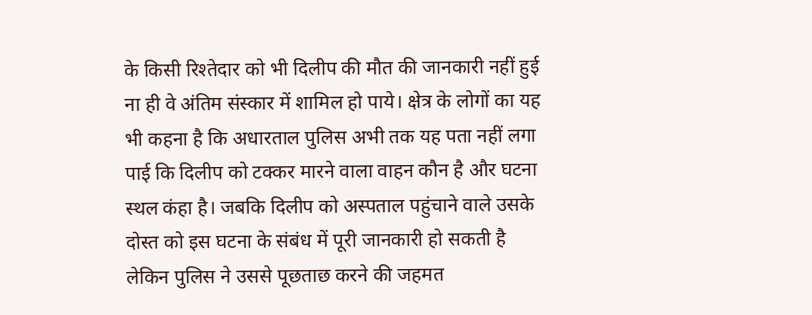के किसी रिश्तेदार को भी दिलीप की मौत की जानकारी नहीं हुई ना ही वे अंतिम संस्कार में शामिल हो पाये। क्षेत्र के लोगों का यह भी कहना है कि अधारताल पुलिस अभी तक यह पता नहीं लगा पाई कि दिलीप को टक्कर मारने वाला वाहन कौन है और घटना स्थल कंहा है। जबकि दिलीप को अस्पताल पहुंचाने वाले उसके दोस्त को इस घटना के संबंध में पूरी जानकारी हो सकती है लेकिन पुलिस ने उससे पूछताछ करने की जहमत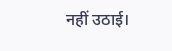नहीं उठाई।